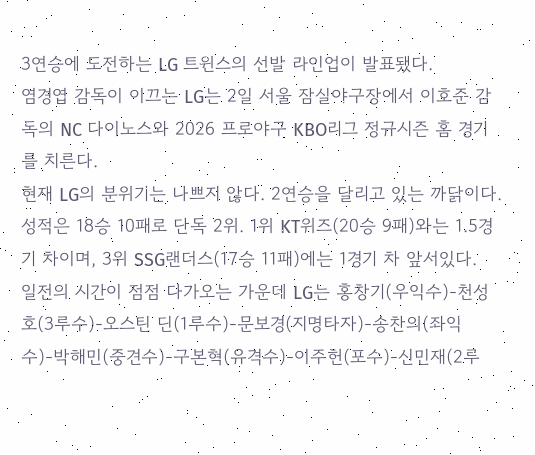3연승에 도전하는 LG 트윈스의 선발 라인업이 발표됐다.
염경엽 감독이 이끄는 LG는 2일 서울 잠실야구장에서 이호준 감독의 NC 다이노스와 2026 프로야구 KBO리그 정규시즌 홈 경기를 치른다.
현재 LG의 분위기는 나쁘지 않다. 2연승을 달리고 있는 까닭이다. 성적은 18승 10패로 단독 2위. 1위 KT위즈(20승 9패)와는 1.5경기 차이며, 3위 SSG랜더스(17승 11패)에는 1경기 차 앞서있다.
일전의 시간이 점점 다가오는 가운데 LG는 홍창기(우익수)-천성호(3루수)-오스틴 딘(1루수)-문보경(지명타자)-송찬의(좌익수)-박해민(중견수)-구본혁(유격수)-이주헌(포수)-신민재(2루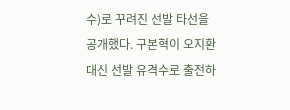수)로 꾸려진 선발 타선을 공개했다. 구본혁이 오지환 대신 선발 유격수로 출전하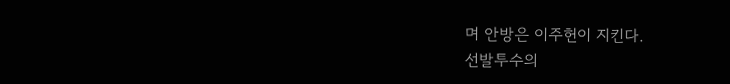며 안방은 이주헌이 지킨다.
선발투수의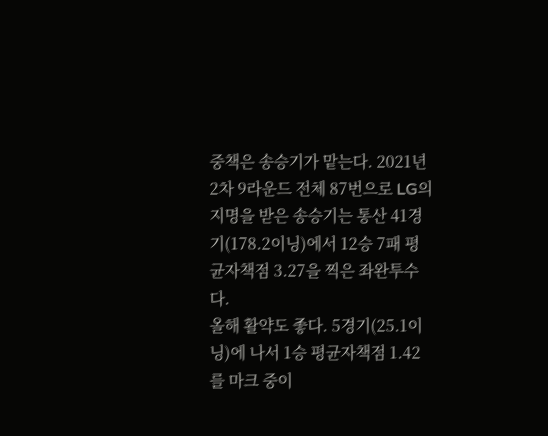중책은 송승기가 맡는다. 2021년 2차 9라운드 전체 87번으로 LG의 지명을 받은 송승기는 통산 41경기(178.2이닝)에서 12승 7패 평균자책점 3.27을 찍은 좌완투수다.
올해 활약도 좋다. 5경기(25.1이닝)에 나서 1승 평균자책점 1.42를 마크 중이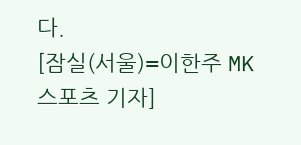다.
[잠실(서울)=이한주 MK스포츠 기자]